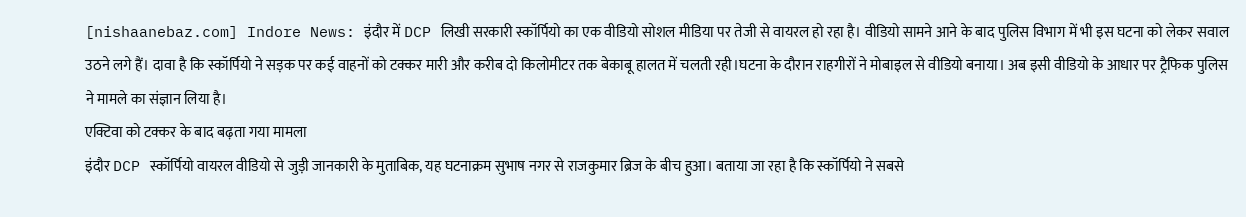[nishaanebaz.com] Indore News: इंदौर में DCP लिखी सरकारी स्कॉर्पियो का एक वीडियो सोशल मीडिया पर तेजी से वायरल हो रहा है। वीडियो सामने आने के बाद पुलिस विभाग में भी इस घटना को लेकर सवाल उठने लगे हैं। दावा है कि स्कॉर्पियो ने सड़क पर कई वाहनों को टक्कर मारी और करीब दो किलोमीटर तक बेकाबू हालत में चलती रही।घटना के दौरान राहगीरों ने मोबाइल से वीडियो बनाया। अब इसी वीडियो के आधार पर ट्रैफिक पुलिस ने मामले का संज्ञान लिया है।
एक्टिवा को टक्कर के बाद बढ़ता गया मामला
इंदौर DCP स्कॉर्पियो वायरल वीडियो से जुड़ी जानकारी के मुताबिक, यह घटनाक्रम सुभाष नगर से राजकुमार ब्रिज के बीच हुआ। बताया जा रहा है कि स्कॉर्पियो ने सबसे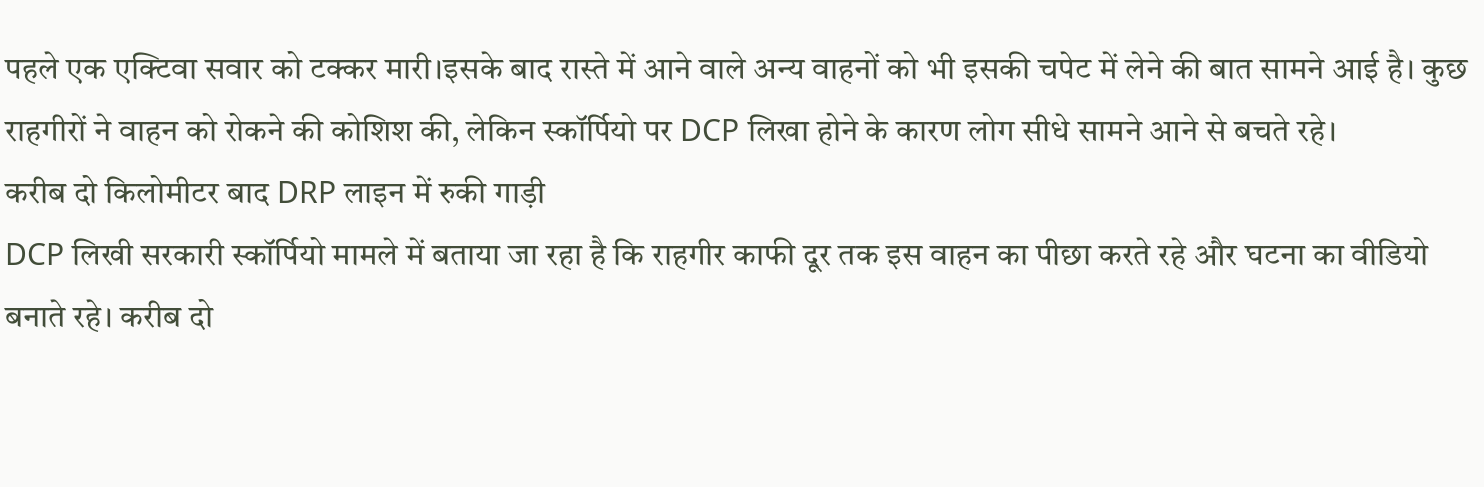पहले एक एक्टिवा सवार को टक्कर मारी।इसके बाद रास्ते में आने वाले अन्य वाहनों को भी इसकी चपेट में लेने की बात सामने आई है। कुछ राहगीरों ने वाहन को रोकने की कोशिश की, लेकिन स्कॉर्पियो पर DCP लिखा होने के कारण लोग सीधे सामने आने से बचते रहे।
करीब दो किलोमीटर बाद DRP लाइन में रुकी गाड़ी
DCP लिखी सरकारी स्कॉर्पियो मामले में बताया जा रहा है कि राहगीर काफी दूर तक इस वाहन का पीछा करते रहे और घटना का वीडियो बनाते रहे। करीब दो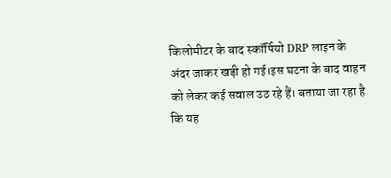किलोमीटर के बाद स्कॉर्पियो DRP लाइन के अंदर जाकर खड़ी हो गई।इस घटना के बाद वाहन को लेकर कई सवाल उठ रहे हैं। बताया जा रहा है कि यह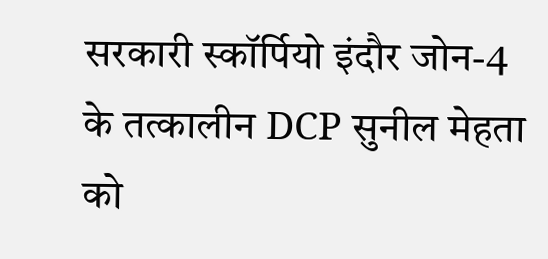सरकारी स्कॉर्पियो इंदौर जोन-4 के तत्कालीन DCP सुनील मेहता को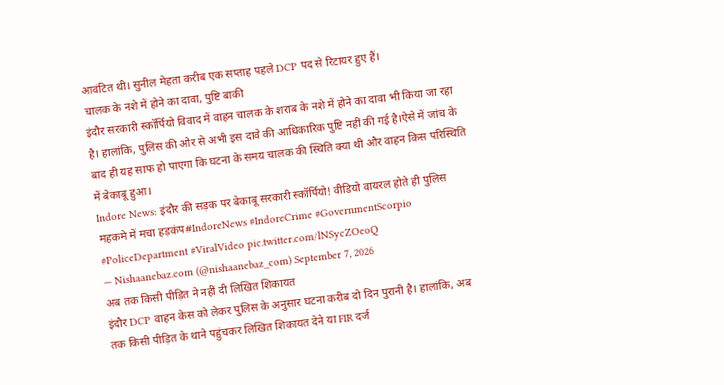आवंटित थी। सुनील मेहता करीब एक सप्ताह पहले DCP पद से रिटायर हुए हैं।
चालक के नशे में होने का दावा, पुष्टि बाकी
इंदौर सरकारी स्कॉर्पियो विवाद में वाहन चालक के शराब के नशे में होने का दावा भी किया जा रहा है। हालांकि, पुलिस की ओर से अभी इस दावे की आधिकारिक पुष्टि नहीं की गई है।ऐसे में जांच के बाद ही यह साफ हो पाएगा कि घटना के समय चालक की स्थिति क्या थी और वाहन किस परिस्थिति में बेकाबू हुआ।
Indore News: इंदौर की सड़क पर बेकाबू सरकारी स्कॉर्पियो! वीडियो वायरल होते ही पुलिस महकमे में मचा हड़कंप#IndoreNews #IndoreCrime #GovernmentScorpio #PoliceDepartment #ViralVideo pic.twitter.com/lNSycZOeoQ
— Nishaanebaz.com (@nishaanebaz_com) September 7, 2026
अब तक किसी पीड़ित ने नहीं दी लिखित शिकायत
इंदौर DCP वाहन केस को लेकर पुलिस के अनुसार घटना करीब दो दिन पुरानी है। हालांकि, अब तक किसी पीड़ित के थाने पहुंचकर लिखित शिकायत देने या FIR दर्ज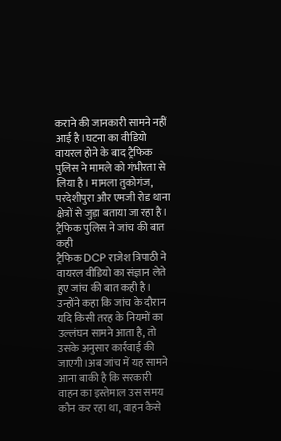कराने की जानकारी सामने नहीं आई है।घटना का वीडियो वायरल होने के बाद ट्रैफिक पुलिस ने मामले को गंभीरता से लिया है। मामला तुकोगंज, परदेशीपुरा और एमजी रोड थाना क्षेत्रों से जुड़ा बताया जा रहा है।
ट्रैफिक पुलिस ने जांच की बात कही
ट्रैफिक DCP राजेश त्रिपाठी ने वायरल वीडियो का संज्ञान लेते हुए जांच की बात कही है। उन्होंने कहा कि जांच के दौरान यदि किसी तरह के नियमों का उल्लंघन सामने आता है, तो उसके अनुसार कार्रवाई की जाएगी।अब जांच में यह सामने आना बाकी है कि सरकारी वाहन का इस्तेमाल उस समय कौन कर रहा था, वाहन कैसे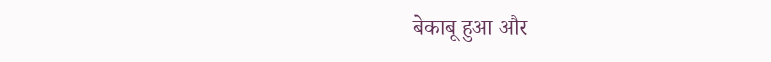बेकाबू हुआ और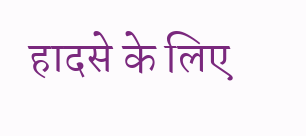हादसे के लिए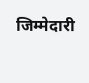जिम्मेदारी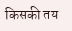किसकी तय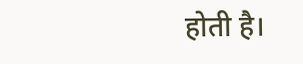होती है।